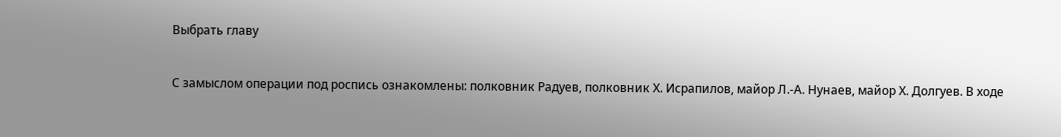Выбрать главу

С замыслом операции под роспись ознакомлены: полковник Радуев, полковник Х. Исрапилов, майор Л.-А. Нунаев, майор Х. Долгуев. В ходе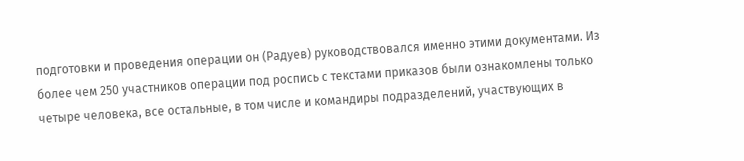подготовки и проведения операции он (Радуев) руководствовался именно этими документами. Из более чем 250 участников операции под роспись с текстами приказов были ознакомлены только четыре человека, все остальные, в том числе и командиры подразделений, участвующих в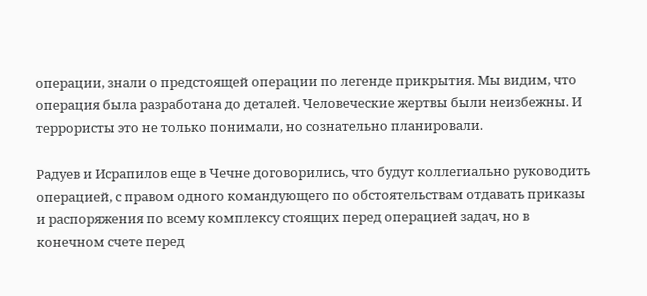операции, знали о предстоящей операции по легенде прикрытия. Мы видим, что операция была разработана до деталей. Человеческие жертвы были неизбежны. И террористы это не только понимали, но сознательно планировали.

Радуев и Исрапилов еще в Чечне договорились, что будут коллегиально руководить операцией, с правом одного командующего по обстоятельствам отдавать приказы и распоряжения по всему комплексу стоящих перед операцией задач, но в конечном счете перед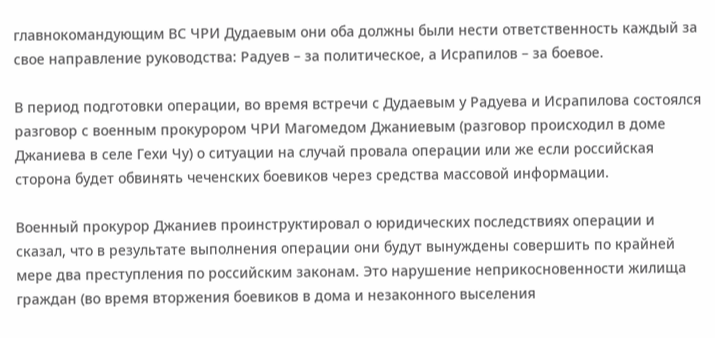главнокомандующим ВС ЧРИ Дудаевым они оба должны были нести ответственность каждый за свое направление руководства: Радуев – за политическое, а Исрапилов – за боевое.

В период подготовки операции, во время встречи с Дудаевым у Радуева и Исрапилова состоялся разговор с военным прокурором ЧРИ Магомедом Джаниевым (разговор происходил в доме Джаниева в селе Гехи Чу) о ситуации на случай провала операции или же если российская сторона будет обвинять чеченских боевиков через средства массовой информации.

Военный прокурор Джаниев проинструктировал о юридических последствиях операции и сказал, что в результате выполнения операции они будут вынуждены совершить по крайней мере два преступления по российским законам. Это нарушение неприкосновенности жилища граждан (во время вторжения боевиков в дома и незаконного выселения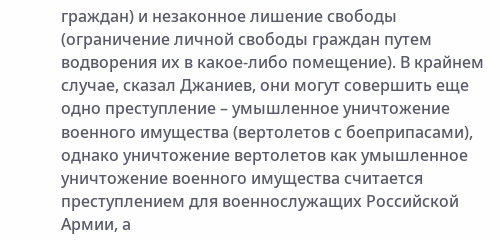граждан) и незаконное лишение свободы (ограничение личной свободы граждан путем водворения их в какое-либо помещение). В крайнем случае, сказал Джаниев, они могут совершить еще одно преступление – умышленное уничтожение военного имущества (вертолетов с боеприпасами), однако уничтожение вертолетов как умышленное уничтожение военного имущества считается преступлением для военнослужащих Российской Армии, а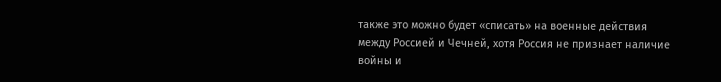также это можно будет «списать» на военные действия между Россией и Чечней, хотя Россия не признает наличие войны и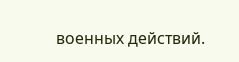военных действий.